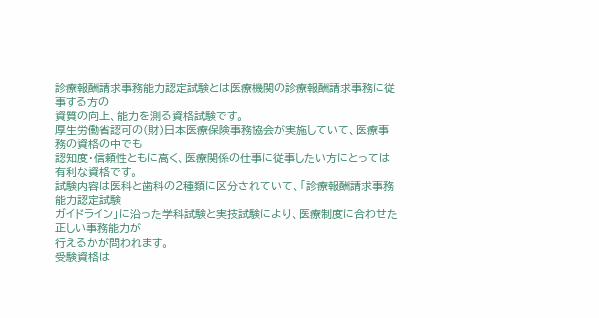診療報酬請求事務能力認定試験とは医療機関の診療報酬請求事務に従事する方の
資質の向上、能力を測る資格試験です。
厚生労働省認可の(財)日本医療保険事務協会が実施していて、医療事務の資格の中でも
認知度・信頼性ともに高く、医療関係の仕事に従事したい方にとっては有利な資格です。
試験内容は医科と歯科の2種類に区分されていて、「診療報酬請求事務能力認定試験
ガイドライン」に沿った学科試験と実技試験により、医療制度に合わせた正しい事務能力が
行えるかが問われます。
受験資格は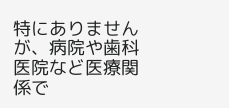特にありませんが、病院や歯科医院など医療関係で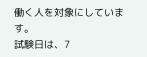働く人を対象にしています。
試験日は、7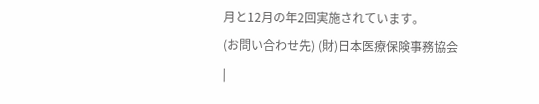月と12月の年2回実施されています。
(お問い合わせ先) (財)日本医療保険事務協会
|